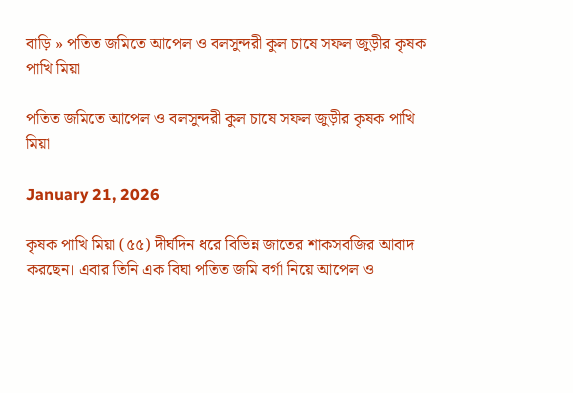বাড়ি » পতিত জমিতে আপেল ও বলসুন্দরী কুল চাষে সফল জুড়ীর কৃষক পাখি মিয়া

পতিত জমিতে আপেল ও বলসুন্দরী কুল চাষে সফল জুড়ীর কৃষক পাখি মিয়া

January 21, 2026

কৃষক পাখি মিয়া (৫৫) দীর্ঘদিন ধরে বিভিন্ন জাতের শাকসবজির আবাদ করছেন। এবার তিনি এক বিঘা পতিত জমি বর্গা নিয়ে আপেল ও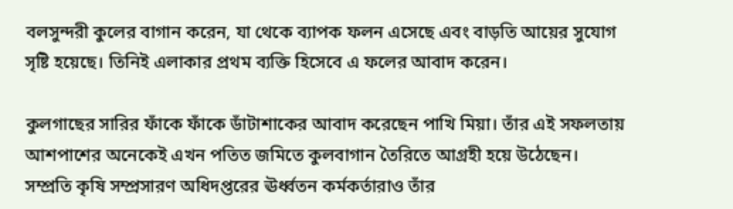বলসুন্দরী কুলের বাগান করেন, যা থেকে ব্যাপক ফলন এসেছে এবং বাড়তি আয়ের সুযোগ সৃষ্টি হয়েছে। তিনিই এলাকার প্রথম ব্যক্তি হিসেবে এ ফলের আবাদ করেন।

কুলগাছের সারির ফাঁকে ফাঁকে ডাঁটাশাকের আবাদ করেছেন পাখি মিয়া। তাঁর এই সফলতায় আশপাশের অনেকেই এখন পতিত জমিতে কুলবাগান তৈরিতে আগ্রহী হয়ে উঠেছেন। সম্প্রতি কৃষি সম্প্রসারণ অধিদপ্তরের ঊর্ধ্বতন কর্মকর্তারাও তাঁর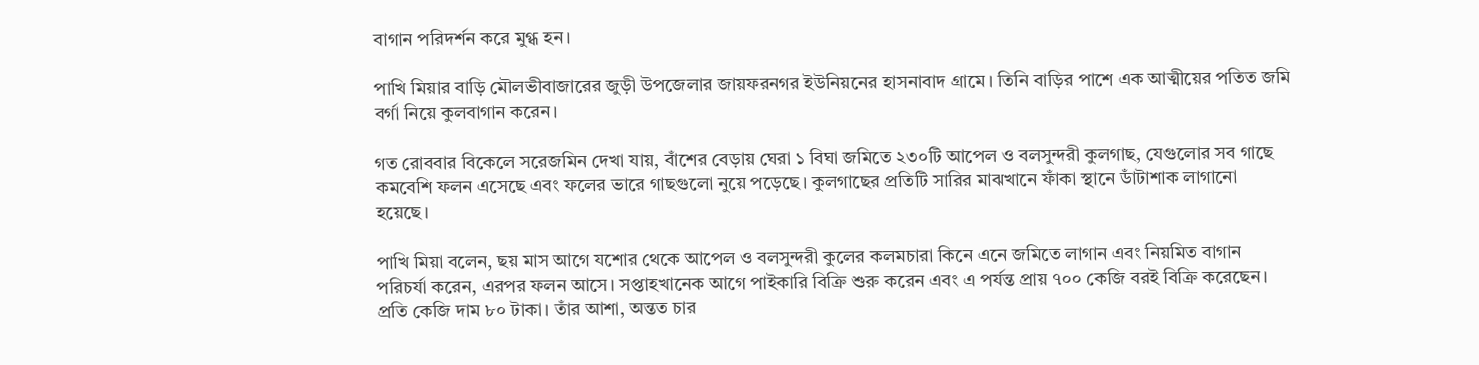বাগান পরিদর্শন করে মুগ্ধ হন।

পাখি মিয়ার বাড়ি মৌলভীবাজারের জুড়ী উপজেলার জায়ফরনগর ইউনিয়নের হাসনাবাদ গ্রামে। তিনি বাড়ির পাশে এক আত্মীয়ের পতিত জমি বর্গা নিয়ে কুলবাগান করেন।

গত রোববার বিকেলে সরেজমিন দেখা যায়, বাঁশের বেড়ায় ঘেরা ১ বিঘা জমিতে ২৩০টি আপেল ও বলসুন্দরী কুলগাছ, যেগুলোর সব গাছে কমবেশি ফলন এসেছে এবং ফলের ভারে গাছগুলো নুয়ে পড়েছে। কুলগাছের প্রতিটি সারির মাঝখানে ফাঁকা স্থানে ডাঁটাশাক লাগানো হয়েছে।

পাখি মিয়া বলেন, ছয় মাস আগে যশোর থেকে আপেল ও বলসুন্দরী কুলের কলমচারা কিনে এনে জমিতে লাগান এবং নিয়মিত বাগান পরিচর্যা করেন, এরপর ফলন আসে। সপ্তাহখানেক আগে পাইকারি বিক্রি শুরু করেন এবং এ পর্যন্ত প্রায় ৭০০ কেজি বরই বিক্রি করেছেন। প্রতি কেজি দাম ৮০ টাকা। তাঁর আশা, অন্তত চার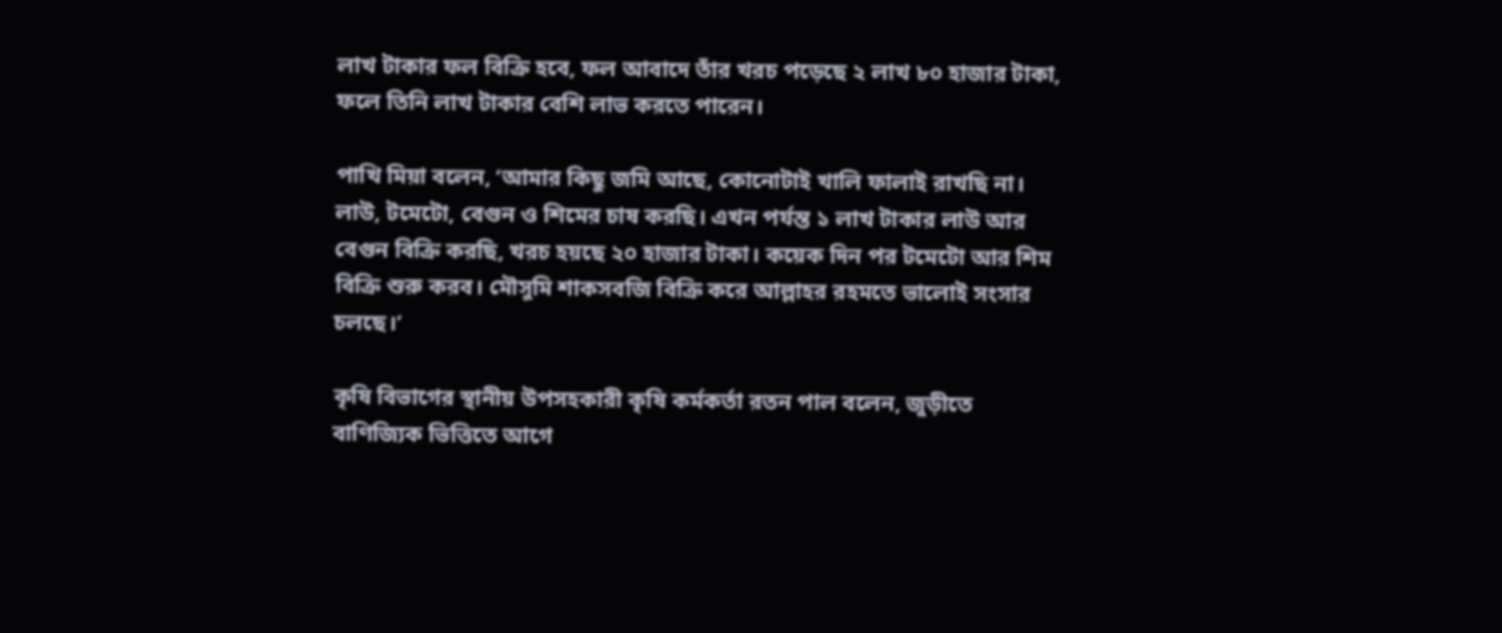লাখ টাকার ফল বিক্রি হবে, ফল আবাদে তাঁর খরচ পড়েছে ২ লাখ ৮০ হাজার টাকা, ফলে তিনি লাখ টাকার বেশি লাভ করতে পারেন।

পাখি মিয়া বলেন, ‘আমার কিছু জমি আছে, কোনোটাই খালি ফালাই রাখছি না। লাউ, টমেটো, বেগুন ও শিমের চাষ করছি। এখন পর্যন্ত ১ লাখ টাকার লাউ আর বেগুন বিক্রি করছি, খরচ হয়ছে ২০ হাজার টাকা। কয়েক দিন পর টমেটো আর শিম বিক্রি শুরু করব। মৌসুমি শাকসবজি বিক্রি করে আল্লাহর রহমতে ভালোই সংসার চলছে।’

কৃষি বিভাগের স্থানীয় উপসহকারী কৃষি কর্মকর্তা রতন পাল বলেন, জুড়ীতে বাণিজ্যিক ভিত্তিতে আগে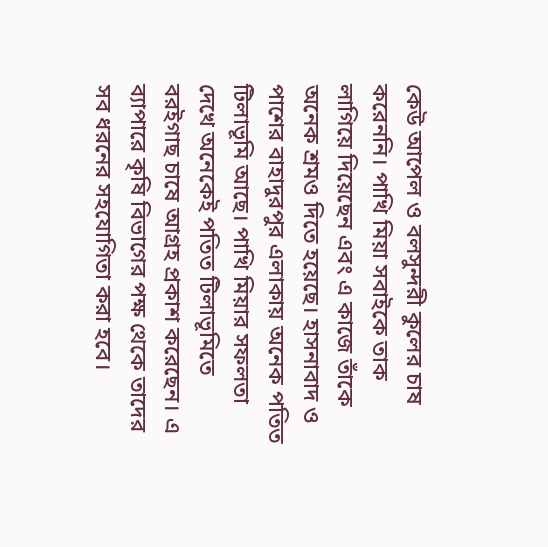কেউ আপেল ও বলসুন্দরী কুলের চাষ করেননি। পাখি মিয়া সবাইকে তাক লাগিয়ে দিয়েছেন এবং এ কাজে তাঁকে অনেক শ্রমও দিতে হয়েছে। হাসনাবাদ ও পাশের বাহাদুরপুর এলাকায় অনেক পতিত টিলাভূমি আছে। পাখি মিয়ার সফলতা দেখে অনেকেই পতিত টিলাভূমিতে বরইগাছ চাষে আগ্রহ প্রকাশ করেছেন। এ ব্যাপারে কৃষি বিভাগের পক্ষ থেকে তাদের সব ধরনের সহযোগিতা করা হবে।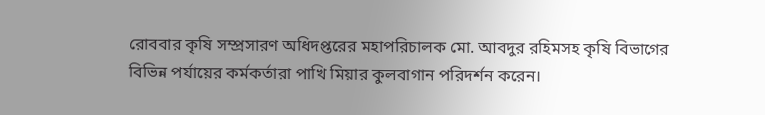রোববার কৃষি সম্প্রসারণ অধিদপ্তরের মহাপরিচালক মো. আবদুর রহিমসহ কৃষি বিভাগের বিভিন্ন পর্যায়ের কর্মকর্তারা পাখি মিয়ার কুলবাগান পরিদর্শন করেন।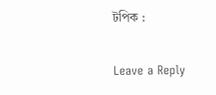টপিক :

Leave a Reply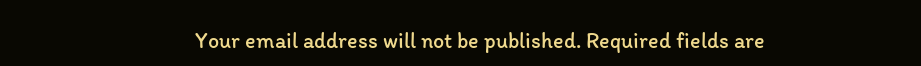Your email address will not be published. Required fields are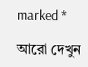marked *

আরো দেখুন